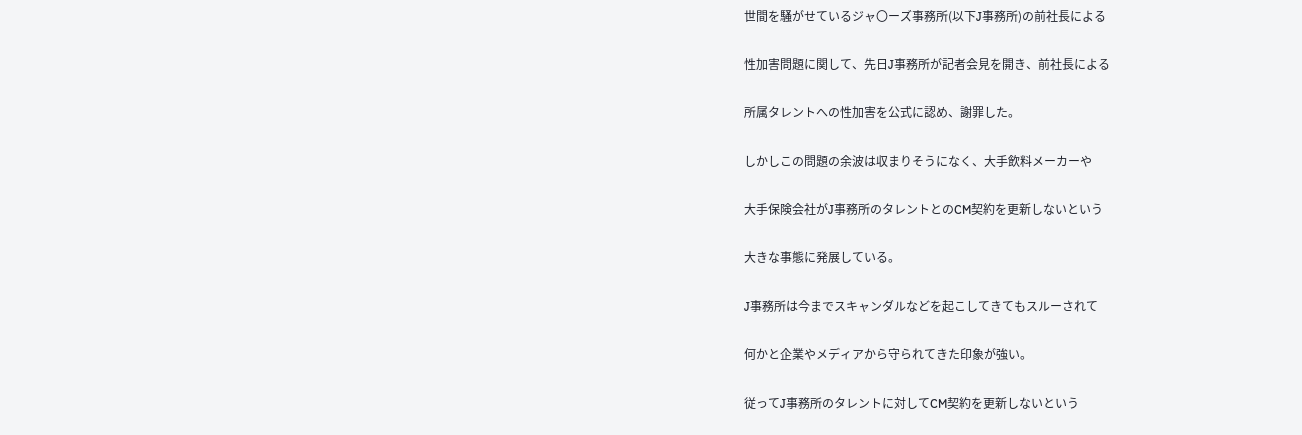世間を騒がせているジャ〇ーズ事務所(以下J事務所)の前社長による

性加害問題に関して、先日J事務所が記者会見を開き、前社長による

所属タレントへの性加害を公式に認め、謝罪した。

しかしこの問題の余波は収まりそうになく、大手飲料メーカーや

大手保険会社がJ事務所のタレントとのCM契約を更新しないという

大きな事態に発展している。

J事務所は今までスキャンダルなどを起こしてきてもスルーされて

何かと企業やメディアから守られてきた印象が強い。

従ってJ事務所のタレントに対してCM契約を更新しないという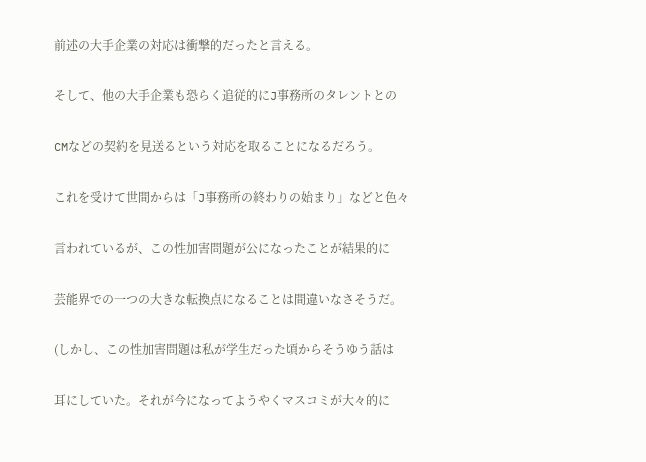前述の大手企業の対応は衝撃的だったと言える。

そして、他の大手企業も恐らく追従的にJ事務所のタレントとの

CMなどの契約を見送るという対応を取ることになるだろう。

これを受けて世間からは「J事務所の終わりの始まり」などと色々

言われているが、この性加害問題が公になったことが結果的に

芸能界での一つの大きな転換点になることは間違いなさそうだ。

(しかし、この性加害問題は私が学生だった頃からそうゆう話は

耳にしていた。それが今になってようやくマスコミが大々的に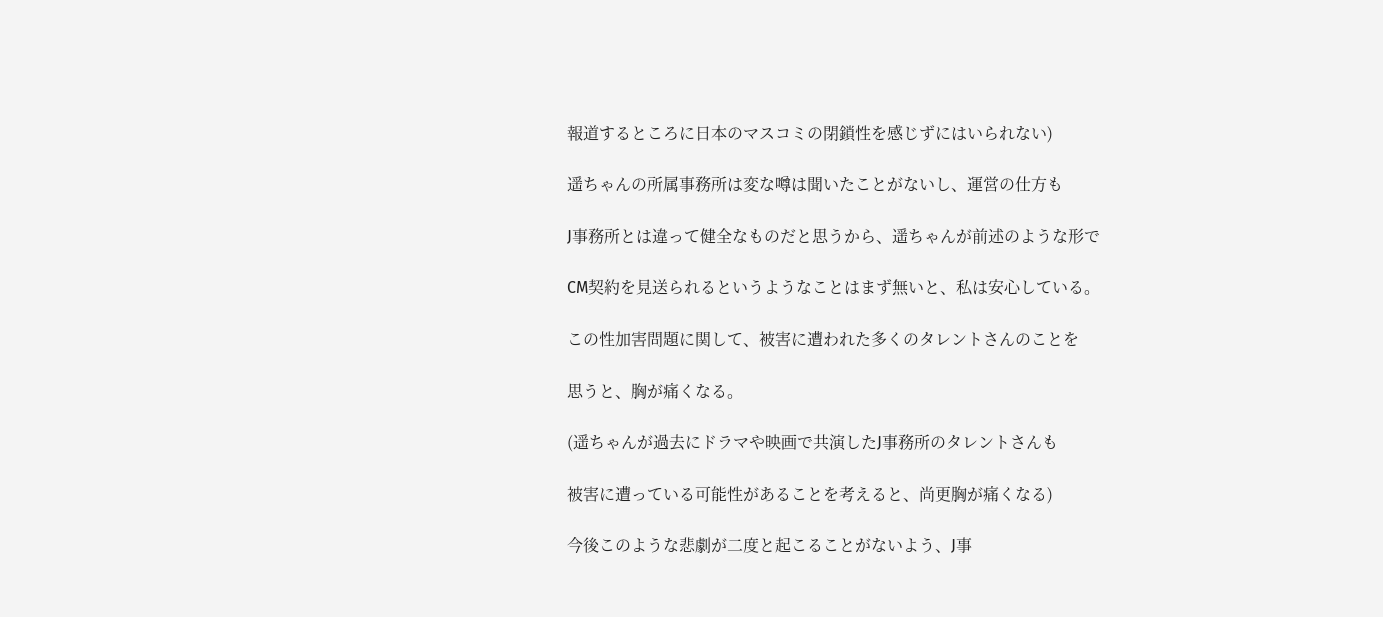報道するところに日本のマスコミの閉鎖性を感じずにはいられない)

遥ちゃんの所属事務所は変な噂は聞いたことがないし、運営の仕方も

J事務所とは違って健全なものだと思うから、遥ちゃんが前述のような形で

CM契約を見送られるというようなことはまず無いと、私は安心している。

この性加害問題に関して、被害に遭われた多くのタレントさんのことを

思うと、胸が痛くなる。

(遥ちゃんが過去にドラマや映画で共演したJ事務所のタレントさんも

被害に遭っている可能性があることを考えると、尚更胸が痛くなる)

今後このような悲劇が二度と起こることがないよう、J事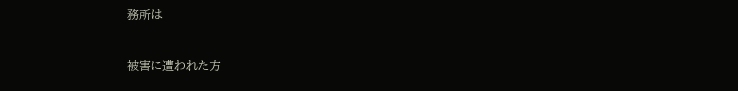務所は

被害に遭われた方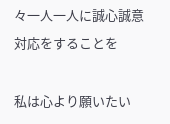々一人一人に誠心誠意対応をすることを

私は心より願いたい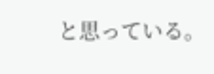と思っている。